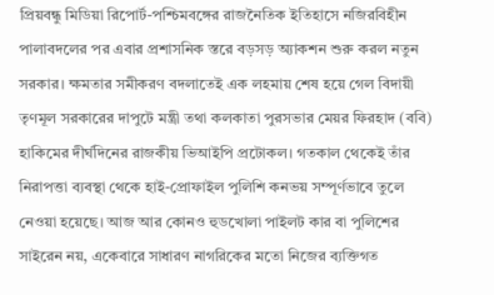প্রিয়বন্ধু মিডিয়া রিপোর্ট-পশ্চিমবঙ্গের রাজনৈতিক ইতিহাসে নজিরবিহীন পালাবদলের পর এবার প্রশাসনিক স্তরে বড়সড় অ্যাকশন শুরু করল নতুন সরকার। ক্ষমতার সমীকরণ বদলাতেই এক লহমায় শেষ হয়ে গেল বিদায়ী তৃণমূল সরকারের দাপুটে মন্ত্রী তথা কলকাতা পুরসভার মেয়র ফিরহাদ (ববি) হাকিমের দীর্ঘদিনের রাজকীয় ভিআইপি প্রটোকল। গতকাল থেকেই তাঁর নিরাপত্তা ব্যবস্থা থেকে হাই-প্রোফাইল পুলিশি কনভয় সম্পূর্ণভাবে তুলে নেওয়া হয়েছে। আজ আর কোনও হুডখোলা পাইলট কার বা পুলিশের সাইরেন নয়, একেবারে সাধারণ নাগরিকের মতো নিজের ব্যক্তিগত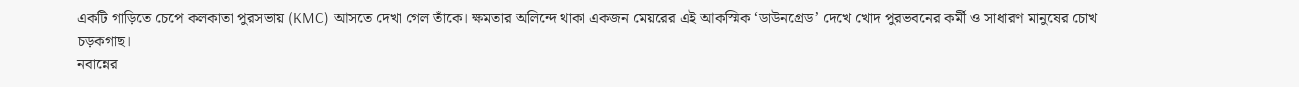একটি গাড়িতে চেপে কলকাতা পুরসভায় (KMC) আসতে দেখা গেল তাঁকে। ক্ষমতার অলিন্দে থাকা একজন মেয়রের এই আকস্মিক ‘ডাউনগ্রেড’ দেখে খোদ পুরভবনের কর্মী ও সাধারণ মানুষের চোখ চড়কগাছ।
নবান্নের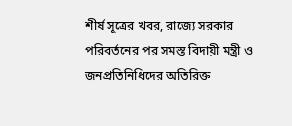শীর্ষ সূত্রের খবর, রাজ্যে সরকার পরিবর্তনের পর সমস্ত বিদায়ী মন্ত্রী ও জনপ্রতিনিধিদের অতিরিক্ত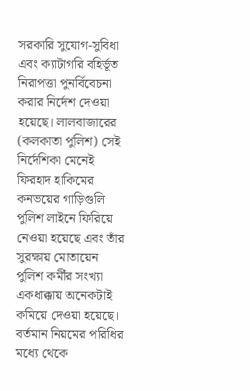সরকারি সুযোগ-সুবিধা এবং ক্যাটাগরি বহির্ভূত নিরাপত্তা পুনর্বিবেচনা করার নির্দেশ দেওয়া হয়েছে। লালবাজারের (কলকাতা পুলিশ) সেই নির্দেশিকা মেনেই ফিরহাদ হাকিমের কনভয়ের গাড়িগুলি পুলিশ লাইনে ফিরিয়ে নেওয়া হয়েছে এবং তাঁর সুরক্ষায় মোতায়েন পুলিশ কর্মীর সংখ্যা একধাক্কায় অনেকটাই কমিয়ে দেওয়া হয়েছে। বর্তমান নিয়মের পরিধির মধ্যে থেকে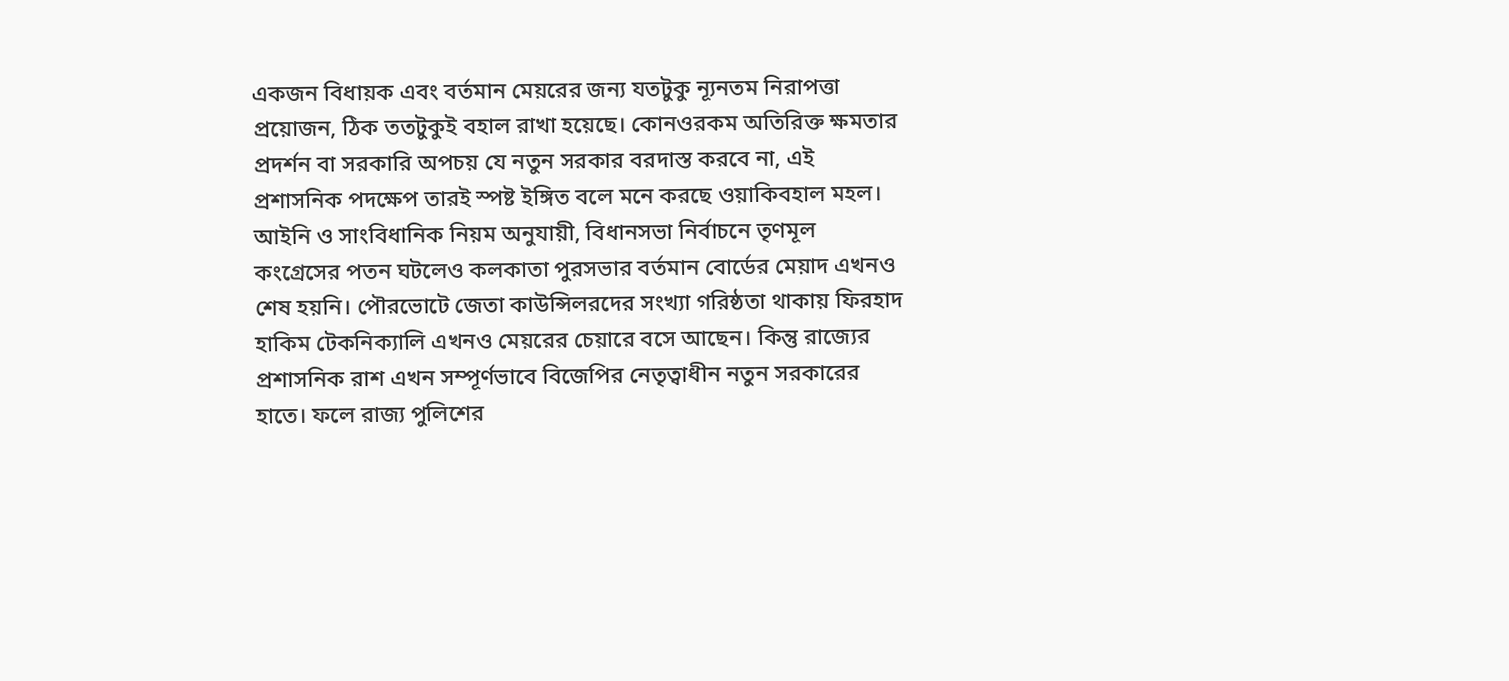একজন বিধায়ক এবং বর্তমান মেয়রের জন্য যতটুকু ন্যূনতম নিরাপত্তা প্রয়োজন, ঠিক ততটুকুই বহাল রাখা হয়েছে। কোনওরকম অতিরিক্ত ক্ষমতার প্রদর্শন বা সরকারি অপচয় যে নতুন সরকার বরদাস্ত করবে না, এই প্রশাসনিক পদক্ষেপ তারই স্পষ্ট ইঙ্গিত বলে মনে করছে ওয়াকিবহাল মহল।
আইনি ও সাংবিধানিক নিয়ম অনুযায়ী, বিধানসভা নির্বাচনে তৃণমূল কংগ্রেসের পতন ঘটলেও কলকাতা পুরসভার বর্তমান বোর্ডের মেয়াদ এখনও শেষ হয়নি। পৌরভোটে জেতা কাউন্সিলরদের সংখ্যা গরিষ্ঠতা থাকায় ফিরহাদ হাকিম টেকনিক্যালি এখনও মেয়রের চেয়ারে বসে আছেন। কিন্তু রাজ্যের প্রশাসনিক রাশ এখন সম্পূর্ণভাবে বিজেপির নেতৃত্বাধীন নতুন সরকারের হাতে। ফলে রাজ্য পুলিশের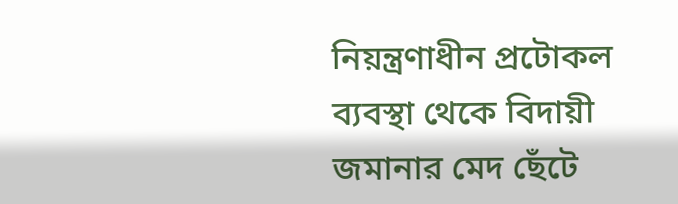নিয়ন্ত্রণাধীন প্রটোকল ব্যবস্থা থেকে বিদায়ী জমানার মেদ ছেঁটে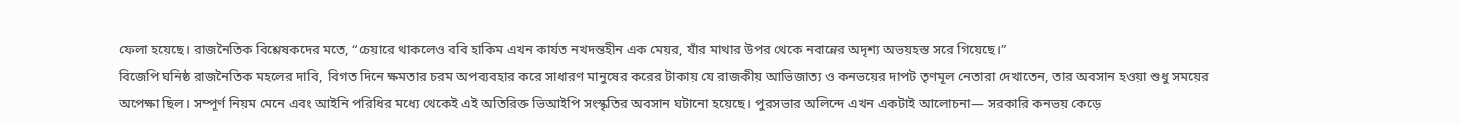ফেলা হয়েছে। রাজনৈতিক বিশ্লেষকদের মতে, “চেয়ারে থাকলেও ববি হাকিম এখন কার্যত নখদন্তহীন এক মেয়র, যাঁর মাথার উপর থেকে নবান্নের অদৃশ্য অভয়হস্ত সরে গিয়েছে।”
বিজেপি ঘনিষ্ঠ রাজনৈতিক মহলের দাবি, বিগত দিনে ক্ষমতার চরম অপব্যবহার করে সাধারণ মানুষের করের টাকায় যে রাজকীয় আভিজাত্য ও কনভয়ের দাপট তৃণমূল নেতারা দেখাতেন, তার অবসান হওয়া শুধু সময়ের অপেক্ষা ছিল। সম্পূর্ণ নিয়ম মেনে এবং আইনি পরিধির মধ্যে থেকেই এই অতিরিক্ত ভিআইপি সংস্কৃতির অবসান ঘটানো হয়েছে। পুরসভার অলিন্দে এখন একটাই আলোচনা— সরকারি কনভয় কেড়ে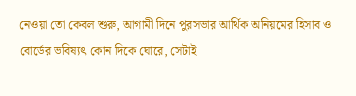নেওয়া তো কেবল শুরু, আগামী দিনে পুরসভার আর্থিক অনিয়মের হিসাব ও বোর্ডের ভবিষ্যৎ কোন দিকে ঘোরে, সেটাই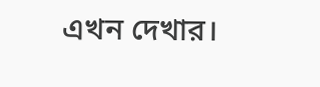এখন দেখার।